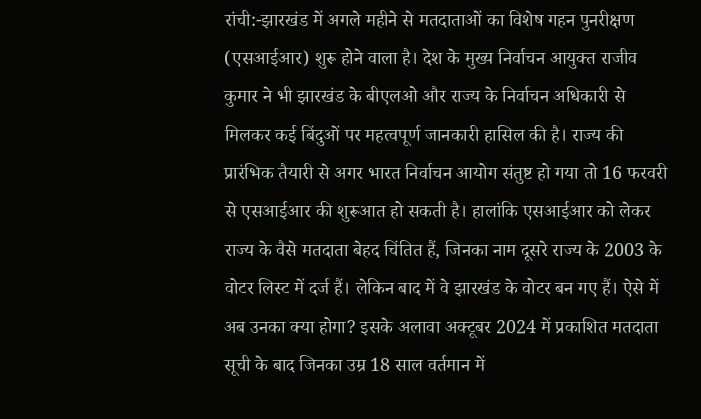रांची:-झारखंड में अगले महीने से मतदाताओं का विशेष गहन पुनरीक्षण (एसआईआर) शुरू होने वाला है। देश के मुख्य निर्वाचन आयुक्त राजीव कुमार ने भी झारखंड के बीएलओ और राज्य के निर्वाचन अधिकारी से मिलकर कई बिंदुओं पर महत्वपूर्ण जानकारी हासिल की है। राज्य की प्रारंभिक तैयारी से अगर भारत निर्वाचन आयोग संतुष्ट हो गया तो 16 फरवरी से एसआईआर की शुरूआत हो सकती है। हालांकि एसआईआर को लेकर राज्य के वैसे मतदाता बेहद चिंतित हैं, जिनका नाम दूसरे राज्य के 2003 के वोटर लिस्ट में दर्ज हैं। लेकिन बाद में वे झारखंड के वोटर बन गए हैं। ऐसे में अब उनका क्या होगा? इसके अलावा अक्टूबर 2024 में प्रकाशित मतदाता सूची के बाद जिनका उम्र 18 साल वर्तमान में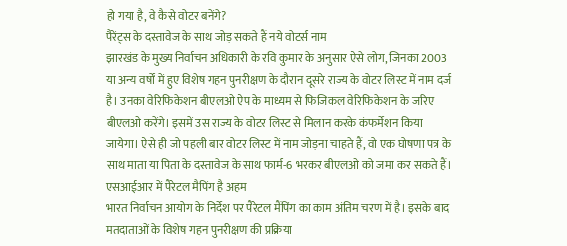हो गया है, वे कैसे वोटर बनेंगे?
पैरेंट्स के दस्तावेज के साथ जोड़ सकते हैं नये वोटर्स नाम
झारखंड के मुख्य निर्वाचन अधिकारी के रवि कुमार के अनुसार ऐसे लोग, जिनका 2003 या अन्य वर्षों में हुए विशेष गहन पुनरीक्षण के दौरान दूसरे राज्य के वोटर लिस्ट में नाम दर्ज है। उनका वेरिफिकेशन बीएलओ ऐप के माध्यम से फिजिकल वेरिफिकेशन के जरिए बीएलओ करेंगे। इसमें उस राज्य के वोटर लिस्ट से मिलान करके कंफर्मेशन किया जायेगा। ऐसे ही जो पहली बार वोटर लिस्ट में नाम जोड़ना चाहते हैं, वो एक घोषणा पत्र के साथ माता या पिता के दस्तावेज के साथ फार्म-6 भरकर बीएलओ को जमा कर सकते हैं।
एसआईआर में पैंरेटल मैपिंग है अहम
भारत निर्वाचन आयोग के निर्देश पर पैंरेटल मैंपिंग का काम अंतिम चरण में है। इसके बाद मतदाताओं के विशेष गहन पुनरीक्षण की प्रक्रिया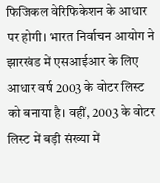फिजिकल वेरिफिकेशन के आधार पर होगी। भारत निर्वाचन आयोग ने झारखंड में एसआईआर के लिए आधार वर्ष 2003 के वोटर लिस्ट को बनाया है। वहीं, 2003 के वोटर लिस्ट में बड़ी संख्या में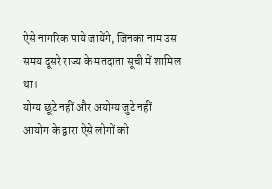ऐसे नागरिक पाये जायेंगे, जिनका नाम उस समय दूसरे राज्य के मतदाता सूची में शामिल था।
योग्य छूटे नहीं और अयोग्य जुटे नहीं
आयोग के द्वारा ऐसे लोगों को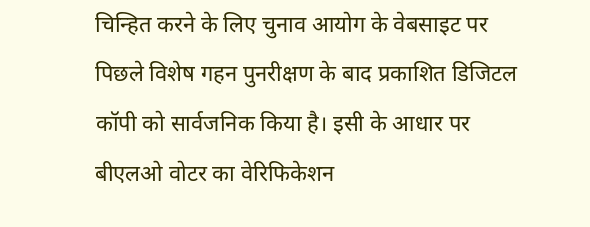चिन्हित करने के लिए चुनाव आयोग के वेबसाइट पर पिछले विशेष गहन पुनरीक्षण के बाद प्रकाशित डिजिटल कॉपी को सार्वजनिक किया है। इसी के आधार पर बीएलओ वोटर का वेरिफिकेशन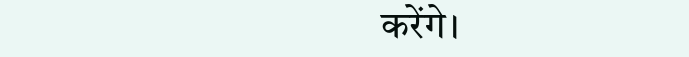करेंगे।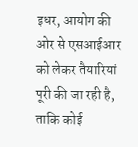इधर, आयोग की ओर से एसआईआर को लेकर तैयारियां पूरी की जा रही है, ताकि कोई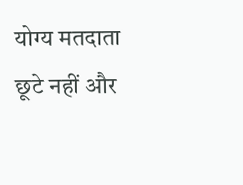योग्य मतदाता छूटे नहीं और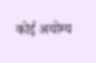कोई अयोग्य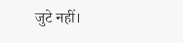जुटे नहीं।